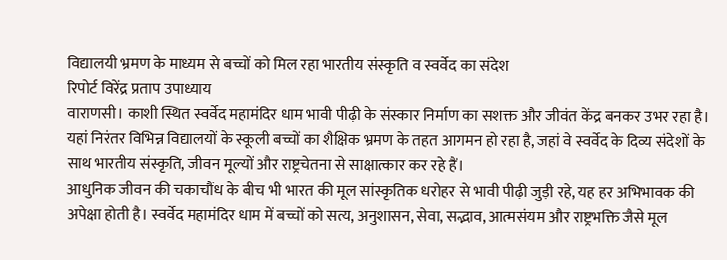विद्यालयी भ्रमण के माध्यम से बच्चों को मिल रहा भारतीय संस्कृति व स्वर्वेद का संदेश
रिपोर्ट विरेंद्र प्रताप उपाध्याय
वाराणसी। काशी स्थित स्वर्वेद महामंदिर धाम भावी पीढ़ी के संस्कार निर्माण का सशक्त और जीवंत केंद्र बनकर उभर रहा है। यहां निरंतर विभिन्न विद्यालयों के स्कूली बच्चों का शैक्षिक भ्रमण के तहत आगमन हो रहा है, जहां वे स्वर्वेद के दिव्य संदेशों के साथ भारतीय संस्कृति, जीवन मूल्यों और राष्ट्रचेतना से साक्षात्कार कर रहे हैं।
आधुनिक जीवन की चकाचौंध के बीच भी भारत की मूल सांस्कृतिक धरोहर से भावी पीढ़ी जुड़ी रहे, यह हर अभिभावक की अपेक्षा होती है। स्वर्वेद महामंदिर धाम में बच्चों को सत्य, अनुशासन, सेवा, सद्भाव, आत्मसंयम और राष्ट्रभक्ति जैसे मूल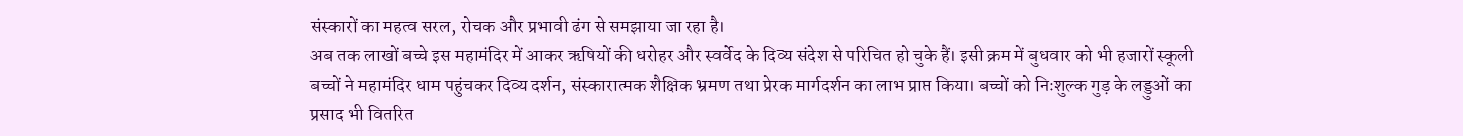संस्कारों का महत्व सरल, रोचक और प्रभावी ढंग से समझाया जा रहा है।
अब तक लाखों बच्चे इस महामंदिर में आकर ऋषियों की धरोहर और स्वर्वेद के दिव्य संदेश से परिचित हो चुके हैं। इसी क्रम में बुधवार को भी हजारों स्कूली बच्चों ने महामंदिर धाम पहुंचकर दिव्य दर्शन, संस्कारात्मक शैक्षिक भ्रमण तथा प्रेरक मार्गदर्शन का लाभ प्राप्त किया। बच्चों को निःशुल्क गुड़ के लड्डुओं का प्रसाद भी वितरित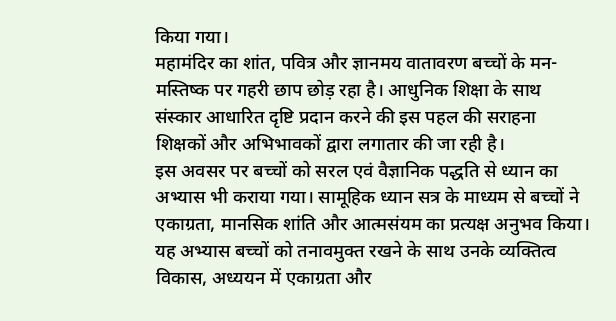किया गया।
महामंदिर का शांत, पवित्र और ज्ञानमय वातावरण बच्चों के मन-मस्तिष्क पर गहरी छाप छोड़ रहा है। आधुनिक शिक्षा के साथ संस्कार आधारित दृष्टि प्रदान करने की इस पहल की सराहना शिक्षकों और अभिभावकों द्वारा लगातार की जा रही है।
इस अवसर पर बच्चों को सरल एवं वैज्ञानिक पद्धति से ध्यान का अभ्यास भी कराया गया। सामूहिक ध्यान सत्र के माध्यम से बच्चों ने एकाग्रता, मानसिक शांति और आत्मसंयम का प्रत्यक्ष अनुभव किया। यह अभ्यास बच्चों को तनावमुक्त रखने के साथ उनके व्यक्तित्व विकास, अध्ययन में एकाग्रता और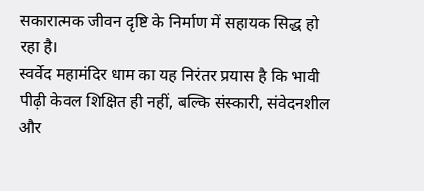सकारात्मक जीवन दृष्टि के निर्माण में सहायक सिद्ध हो रहा है।
स्वर्वेद महामंदिर धाम का यह निरंतर प्रयास है कि भावी पीढ़ी केवल शिक्षित ही नहीं, बल्कि संस्कारी, संवेदनशील और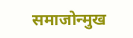समाजोन्मुख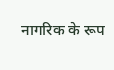नागरिक के रूप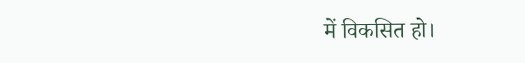में विकसित हो।